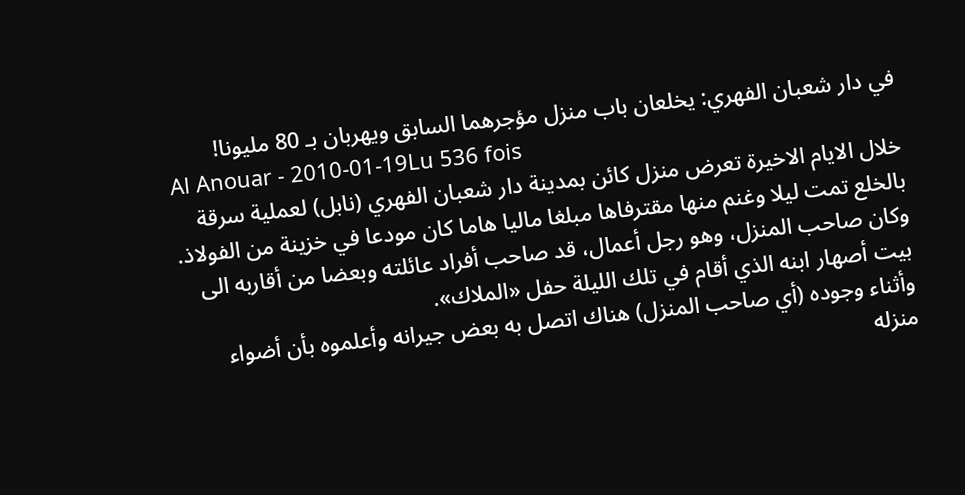في دار شعبان الفهري: يخلعان باب منزل مؤجرهما السابق ويهربان بـ 80 مليونا!
Al Anouar - 2010-01-19Lu 536 fois
خلال الايام الاخيرة تعرض منزل كائن بمدينة دار شعبان الفهري (نابل) لعملية سرقة بالخلع تمت ليلا وغنم منها مقترفاها مبلغا ماليا هاما كان مودعا في خزينة من الفولاذ.
وكان صاحب المنزل، وهو رجل أعمال، قد صاحب أفراد عائلته وبعضا من أقاربه الى بيت أصهار ابنه الذي أقام في تلك الليلة حفل «الملاك».
وأثناء وجوده (أي صاحب المنزل) هناك اتصل به بعض جيرانه وأعلموه بأن أضواء منزله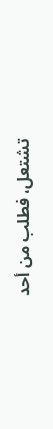تشتعل، فطلب من أحد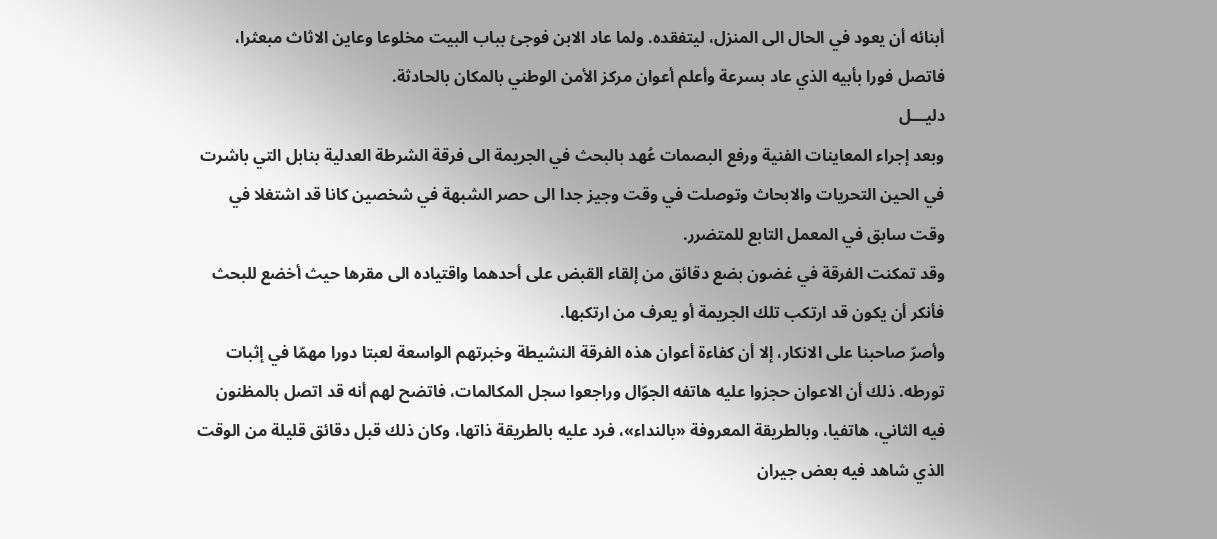أبنائه أن يعود في الحال الى المنزل، ليتفقده. ولما عاد الابن فوجئ بباب البيت مخلوعا وعاين الاثاث مبعثرا، فاتصل فورا بأبيه الذي عاد بسرعة وأعلم أعوان مركز الأمن الوطني بالمكان بالحادثة.
دليـــل
وبعد إجراء المعاينات الفنية ورفع البصمات عُهد بالبحث في الجريمة الى فرقة الشرطة العدلية بنابل التي باشرت في الحين التحريات والابحاث وتوصلت في وقت وجيز جدا الى حصر الشبهة في شخصين كانا قد اشتغلا في وقت سابق في المعمل التابع للمتضرر.
وقد تمكنت الفرقة في غضون بضع دقائق من إلقاء القبض على أحدهما واقتياده الى مقرها حيث أخضع للبحث فأنكر أن يكون قد ارتكب تلك الجريمة أو يعرف من ارتكبها.
وأصرّ صاحبنا على الانكار، إلا أن كفاءة أعوان هذه الفرقة النشيطة وخبرتهم الواسعة لعبتا دورا مهمّا في إثبات تورطه. ذلك أن الاعوان حجزوا عليه هاتفه الجوّال وراجعوا سجل المكالمات، فاتضح لهم أنه قد اتصل بالمظنون فيه الثاني، هاتفيا، وبالطريقة المعروفة «بالنداء»، فرد عليه بالطريقة ذاتها، وكان ذلك قبل دقائق قليلة من الوقت الذي شاهد فيه بعض جيران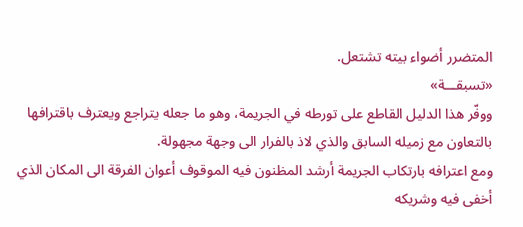المتضرر أضواء بيته تشتعل.
«تسبقـــة»
ووفّر هذا الدليل القاطع على تورطه في الجريمة، وهو ما جعله يتراجع ويعترف باقترافها بالتعاون مع زميله السابق والذي لاذ بالفرار الى وجهة مجهولة.
ومع اعترافه بارتكاب الجريمة أرشد المظنون فيه الموقوف أعوان الفرقة الى المكان الذي أخفى فيه وشريكه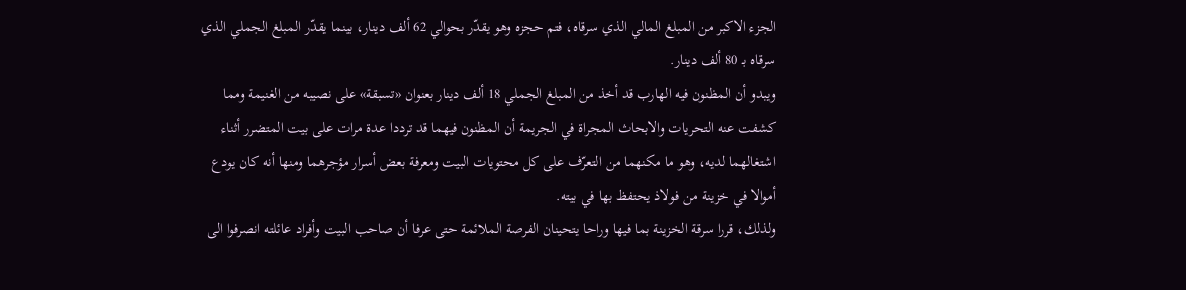الجزء الاكبر من المبلغ المالي الذي سرقاه، فتم حجزه وهو يقدّر بحوالي 62 ألف دينار، بينما يقدّر المبلغ الجملي الذي سرقاه بـ 80 ألف دينار.
ويبدو أن المظنون فيه الهارب قد أخذ من المبلغ الجملي 18 ألف دينار بعنوان «تسبقة» على نصيبه من الغنيمة ومما كشفت عنه التحريات والابحاث المجراة في الجريمة أن المظنون فيهما قد ترددا عدة مرات على بيت المتضرر أثناء اشتغالهما لديه، وهو ما مكنهما من التعرّف على كل محتويات البيت ومعرفة بعض أسرار مؤجرهما ومنها أنه كان يودع أموالا في خزينة من فولاذ يحتفظ بها في بيته.
ولذلك، قررا سرقة الخزينة بما فيها وراحا يتحينان الفرصة الملائمة حتى عرفا أن صاحب البيت وأفراد عائلته انصرفوا الى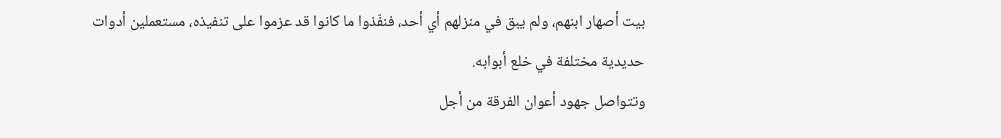بيت أصهار ابنهم، ولم يبق في منزلهم أي أحد، فنفّذوا ما كانوا قد عزموا على تنفيذه، مستعملين أدوات حديدية مختلفة في خلع أبوابه.
وتتواصل جهود أعوان الفرقة من أجل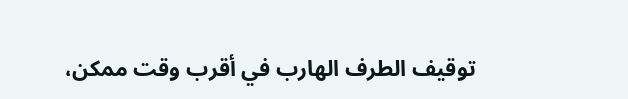توقيف الطرف الهارب في أقرب وقت ممكن،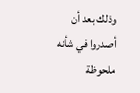وذلك بعد أن أصدروا في شأنه ملحوظة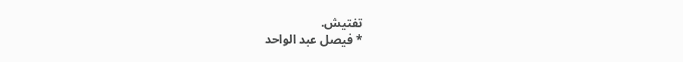تفتيش.
* فيصل عبد الواحد